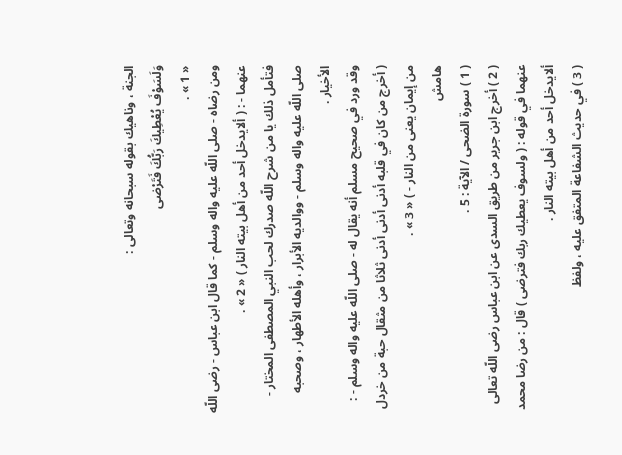الجنة ، وناهيك بقوله سبحانه وتعالى :
وَلَسَوْفَ يُعْطِيكَ رَبُّكَ فَتَرْضى
« 1 » .
ومن رضاه - صلى اللّه عليه واله وسلم - كما قال ابن عباس - رضى اللّه عنهما - : ( ألايدخل أحد من أهل بيته النار ) « 2 » .
فتأمل ذلك يا من شرح اللّه صدرك لحب النبي المصطفى المختار - صلى اللّه عليه واله وسلم - ووالديه الأبرار ، وأهله الأطهار ، وصحبه الأخيار .
وقد ورد في صحيح مسلم أنه يقال له - صلى اللّه عليه واله وسلم - :
( أخرج من كان في قلبه أدنى أدنى أدنى ثلاثا من مثقال حبة من خردل من إيمان يعنى من النار - ) « 3 » .
هامش
( 1 ) سورة الضحى / الآية : 5 .
( 2 ) أخرج ابن جرير من طريق السدى عن ابن عباس رضى اللّه تعالى عنهما في قوله : ( ولسوف يعطيك ربك فترضى ) قال : من رضا محمد ألايدخل أحد من أهل بيته النار .
( 3 ) في حديث الشفاعة المتفق عليه ، ولفظ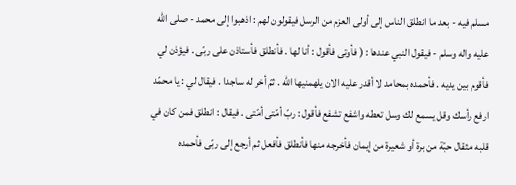مسلم فيه - بعد ما انطلق الناس إلى أولى العزم من الرسل فيقولون لهم : اذهبوا إلى محمد - صلى اللّه عليه واله وسلم - فيقول النبي عندها : ( فأوتى فأقول : أنا لها . فأنطلق فأستاذن على ربّى . فيؤذن لي فأقوم بين يديه . فأحمده بمحامد لا أقدر عليه الان يلهمنيها الله . ثمّ أخر له ساجدا . فيقال لي : يا محمّد ارفع رأسك وقل يسمع لك وسل تعطه واشفع تشفع فأقول : ربّ أمّتى أمّتى . فيقال : انطلق فمن كان في قلبه مثقال حبّة من برة أو شعيرة من إيمان فأخرجه منها فأنطلق فأفعل ثم أرجع إلى ربّى فأحمده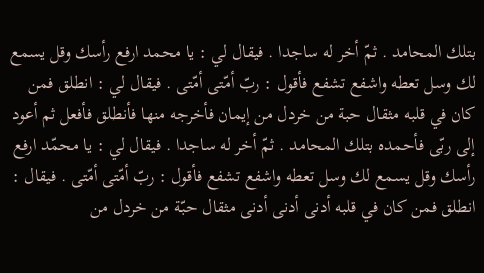بتلك المحامد . ثمّ أخر له ساجدا . فيقال لي : يا محمد ارفع رأسك وقل يسمع لك وسل تعطه واشفع تشفع فأقول : ربّ أمّتى أمّتى . فيقال لي : انطلق فمن كان في قلبه مثقال حبة من خردل من إيمان فأخرجه منها فأنطلق فأفعل ثم أعود إلى ربّى فأحمده بتلك المحامد . ثمّ أخر له ساجدا . فيقال لي : يا محمّد ارفع رأسك وقل يسمع لك وسل تعطه واشفع تشفع فأقول : ربّ أمّتى أمّتى . فيقال : انطلق فمن كان في قلبه أدنى أدنى أدنى مثقال حبّة من خردل من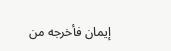إيمان فأخرجه من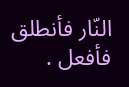النّار فأنطلق فأفعل .